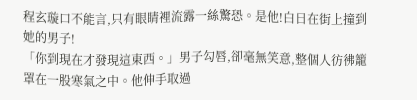程玄璇口不能言,只有眼睛裡流露一絲驚恐。是他!白日在街上撞到她的男子!
「你到現在才發現這東西。」男子勾唇,卻毫無笑意,整個人彷彿籠罩在一股寒氣之中。他伸手取過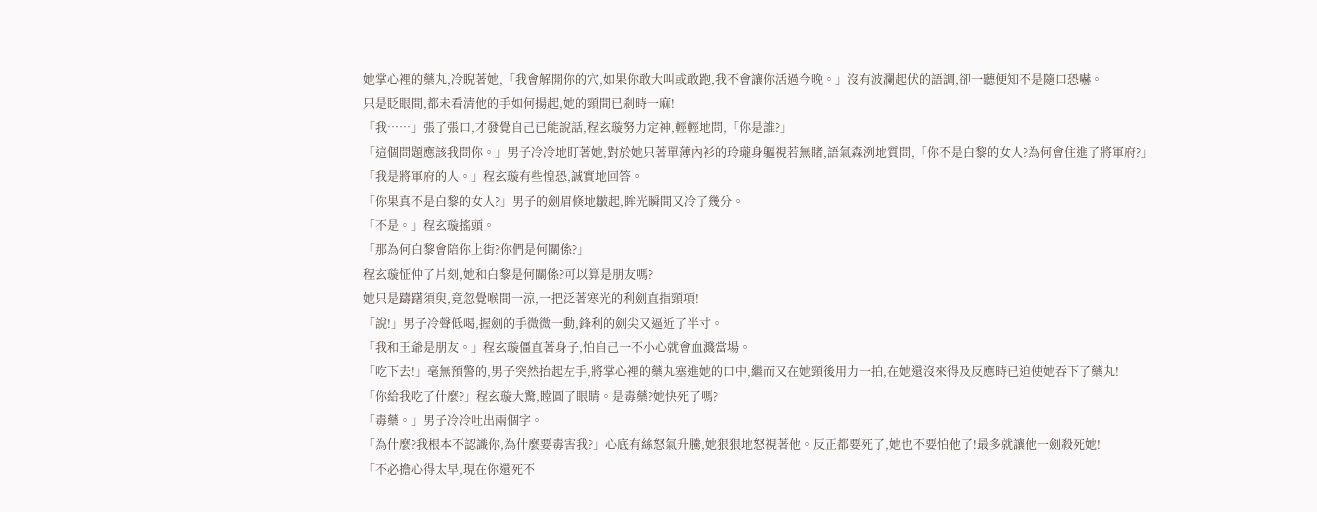她掌心裡的藥丸,冷睨著她,「我會解開你的穴,如果你敢大叫或敢跑,我不會讓你活過今晚。」沒有波瀾起伏的語調,卻一聽便知不是隨口恐嚇。
只是眨眼間,都未看清他的手如何揚起,她的頸間已剎時一麻!
「我……」張了張口,才發覺自己已能說話,程玄璇努力定神,輕輕地問,「你是誰?」
「這個問題應該我問你。」男子冷冷地盯著她,對於她只著單薄內衫的玲瓏身軀視若無睹,語氣森洌地質問,「你不是白黎的女人?為何會住進了將軍府?」
「我是將軍府的人。」程玄璇有些惶恐,誠實地回答。
「你果真不是白黎的女人?」男子的劍眉倏地皺起,眸光瞬間又冷了幾分。
「不是。」程玄璇搖頭。
「那為何白黎會陪你上街?你們是何關係?」
程玄璇怔仲了片刻,她和白黎是何關係?可以算是朋友嗎?
她只是躊躇須臾,竟忽覺喉間一涼,一把泛著寒光的利劍直指頸項!
「說!」男子冷聲低喝,握劍的手微微一動,鋒利的劍尖又逼近了半寸。
「我和王爺是朋友。」程玄璇僵直著身子,怕自己一不小心就會血濺當場。
「吃下去!」毫無預警的,男子突然抬起左手,將掌心裡的藥丸塞進她的口中,繼而又在她頸後用力一拍,在她還沒來得及反應時已迫使她吞下了藥丸!
「你給我吃了什麼?」程玄璇大驚,瞠圓了眼睛。是毒藥?她快死了嗎?
「毒藥。」男子冷冷吐出兩個字。
「為什麼?我根本不認識你,為什麼要毒害我?」心底有絲怒氣升騰,她狠狠地怒視著他。反正都要死了,她也不要怕他了!最多就讓他一劍殺死她!
「不必擔心得太早,現在你還死不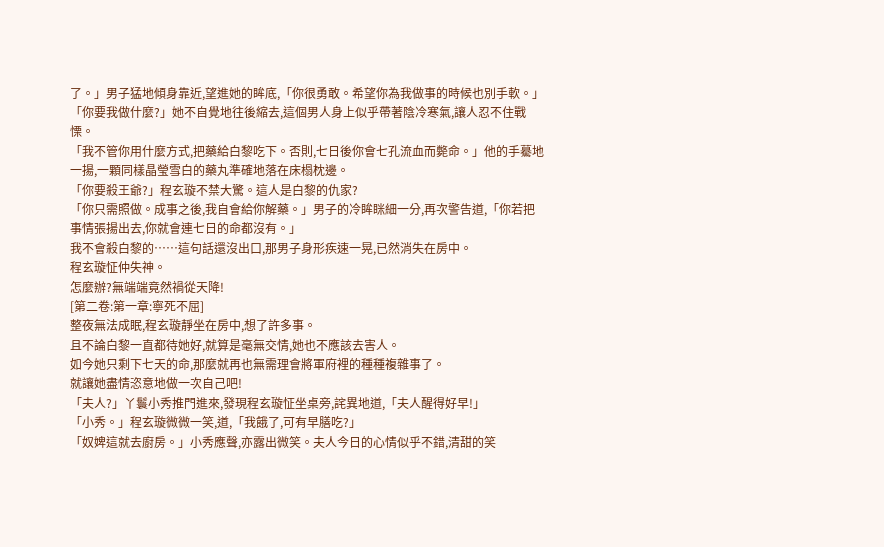了。」男子猛地傾身靠近,望進她的眸底,「你很勇敢。希望你為我做事的時候也別手軟。」
「你要我做什麼?」她不自覺地往後縮去,這個男人身上似乎帶著陰冷寒氣,讓人忍不住戰慄。
「我不管你用什麼方式,把藥給白黎吃下。否則,七日後你會七孔流血而斃命。」他的手驀地一揚,一顆同樣晶瑩雪白的藥丸準確地落在床榻枕邊。
「你要殺王爺?」程玄璇不禁大驚。這人是白黎的仇家?
「你只需照做。成事之後,我自會給你解藥。」男子的冷眸眯細一分,再次警告道,「你若把事情張揚出去,你就會連七日的命都沒有。」
我不會殺白黎的……這句話還沒出口,那男子身形疾速一晃,已然消失在房中。
程玄璇怔仲失神。
怎麼辦?無端端竟然禍從天降!
[第二卷:第一章:寧死不屈]
整夜無法成眠,程玄璇靜坐在房中,想了許多事。
且不論白黎一直都待她好,就算是毫無交情,她也不應該去害人。
如今她只剩下七天的命,那麼就再也無需理會將軍府裡的種種複雜事了。
就讓她盡情恣意地做一次自己吧!
「夫人?」丫鬟小秀推門進來,發現程玄璇怔坐桌旁,詫異地道,「夫人醒得好早!」
「小秀。」程玄璇微微一笑,道,「我餓了,可有早膳吃?」
「奴婢這就去廚房。」小秀應聲,亦露出微笑。夫人今日的心情似乎不錯,清甜的笑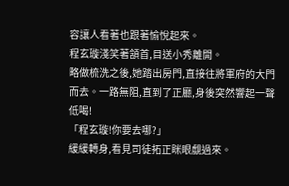容讓人看著也跟著愉悅起來。
程玄璇淺笑著頷首,目送小秀離開。
略做梳洗之後,她踏出房門,直接往將軍府的大門而去。一路無阻,直到了正廳,身後突然響起一聲低喝!
「程玄璇!你要去哪?」
緩緩轉身,看見司徒拓正眯眼覷過來。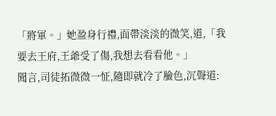「將軍。」她盈身行禮,面帶淡淡的微笑,道,「我要去王府,王爺受了傷,我想去看看他。」
聞言,司徒拓微微一怔,隨即就冷了臉色,沉聲道: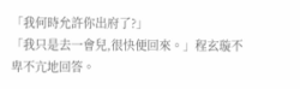「我何時允許你出府了?」
「我只是去一會兒,很快便回來。」程玄璇不卑不亢地回答。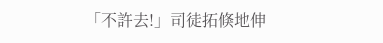「不許去!」司徒拓倏地伸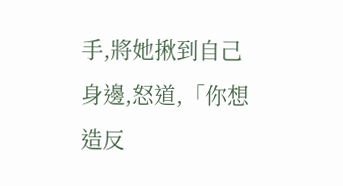手,將她揪到自己身邊,怒道,「你想造反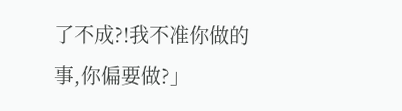了不成?!我不准你做的事,你偏要做?」